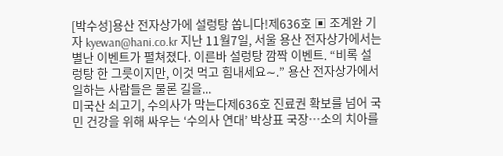[박수성]용산 전자상가에 설렁탕 쏩니다!제636호 ▣ 조계완 기자 kyewan@hani.co.kr 지난 11월7일, 서울 용산 전자상가에서는 별난 이벤트가 펼쳐졌다. 이른바 설렁탕 깜짝 이벤트. “비록 설렁탕 한 그릇이지만, 이것 먹고 힘내세요∼.” 용산 전자상가에서 일하는 사람들은 물론 길을...
미국산 쇠고기, 수의사가 막는다제636호 진료권 확보를 넘어 국민 건강을 위해 싸우는 ‘수의사 연대’ 박상표 국장…소의 치아를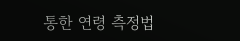통한 연령 측정법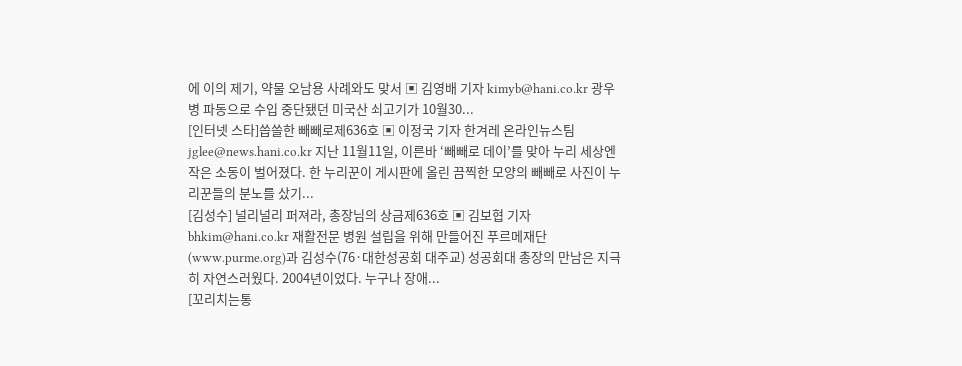에 이의 제기, 약물 오남용 사례와도 맞서 ▣ 김영배 기자 kimyb@hani.co.kr 광우병 파동으로 수입 중단됐던 미국산 쇠고기가 10월30...
[인터넷 스타]씁쓸한 빼빼로제636호 ▣ 이정국 기자 한겨레 온라인뉴스팀 jglee@news.hani.co.kr 지난 11월11일, 이른바 ‘빼빼로 데이’를 맞아 누리 세상엔 작은 소동이 벌어졌다. 한 누리꾼이 게시판에 올린 끔찍한 모양의 빼빼로 사진이 누리꾼들의 분노를 샀기...
[김성수] 널리널리 퍼져라, 총장님의 상금제636호 ▣ 김보협 기자 bhkim@hani.co.kr 재활전문 병원 설립을 위해 만들어진 푸르메재단(www.purme.org)과 김성수(76·대한성공회 대주교) 성공회대 총장의 만남은 지극히 자연스러웠다. 2004년이었다. 누구나 장애...
[꼬리치는통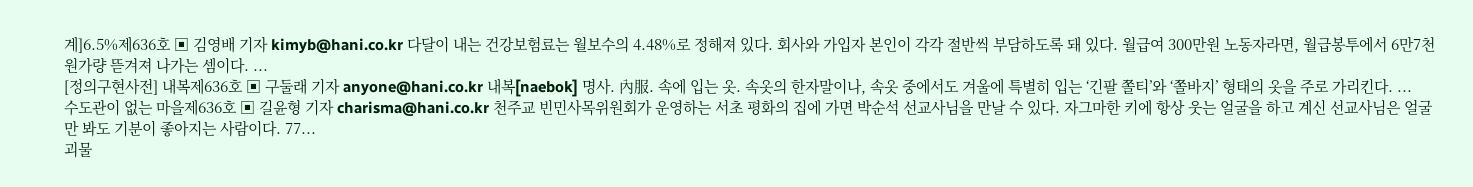계]6.5%제636호 ▣ 김영배 기자 kimyb@hani.co.kr 다달이 내는 건강보험료는 월보수의 4.48%로 정해져 있다. 회사와 가입자 본인이 각각 절반씩 부담하도록 돼 있다. 월급여 300만원 노동자라면, 월급봉투에서 6만7천원가량 뜯겨져 나가는 셈이다. ...
[정의구현사전] 내복제636호 ▣ 구둘래 기자 anyone@hani.co.kr 내복[naebok] 명사. 內服. 속에 입는 옷. 속옷의 한자말이나, 속옷 중에서도 겨울에 특별히 입는 ‘긴팔 쫄티’와 ‘쫄바지’ 형태의 옷을 주로 가리킨다. ...
수도관이 없는 마을제636호 ▣ 길윤형 기자 charisma@hani.co.kr 천주교 빈민사목위원회가 운영하는 서초 평화의 집에 가면 박순석 선교사님을 만날 수 있다. 자그마한 키에 항상 웃는 얼굴을 하고 계신 선교사님은 얼굴만 봐도 기분이 좋아지는 사람이다. 77...
괴물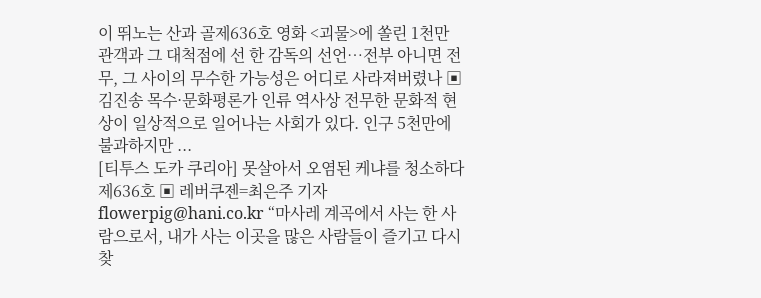이 뛰노는 산과 골제636호 영화 <괴물>에 쏠린 1천만 관객과 그 대척점에 선 한 감독의 선언…전부 아니면 전무, 그 사이의 무수한 가능성은 어디로 사라져버렸나 ▣ 김진송 목수·문화평론가 인류 역사상 전무한 문화적 현상이 일상적으로 일어나는 사회가 있다. 인구 5천만에 불과하지만 ...
[티투스 도카 쿠리아] 못살아서 오염된 케냐를 청소하다제636호 ▣ 레버쿠젠=최은주 기자 flowerpig@hani.co.kr “마사레 계곡에서 사는 한 사람으로서, 내가 사는 이곳을 많은 사람들이 즐기고 다시 찾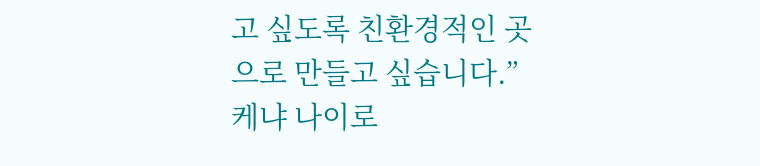고 싶도록 친환경적인 곳으로 만들고 싶습니다.” 케냐 나이로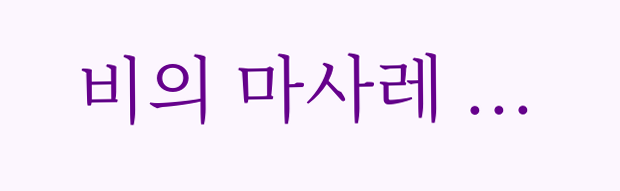비의 마사레 ...